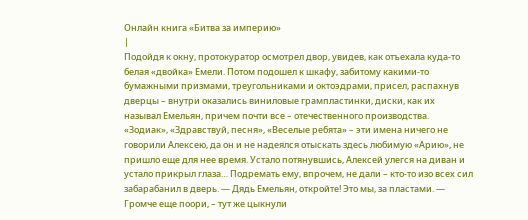Онлайн книга «Битва за империю»
|
Подойдя к окну, протокуратор осмотрел двор, увидев, как отъехала куда-то белая «двойка» Емели. Потом подошел к шкафу, забитому какими-то бумажными призмами, треугольниками и октоэдрами, присел, распахнув дверцы – внутри оказались виниловые грампластинки, диски, как их называл Емельян, причем почти все – отечественного производства. «Зодиак», «Здравствуй, песня», «Веселые ребята» – эти имена ничего не говорили Алексею, да он и не надеялся отыскать здесь любимую «Арию», не пришло еще для нее время. Устало потянувшись, Алексей улегся на диван и устало прикрыл глаза… Подремать ему, впрочем, не дали – кто-то изо всех сил забарабанил в дверь. — Дядь Емельян, откройте! Это мы, за пластами. — Громче еще поори, – тут же цыкнули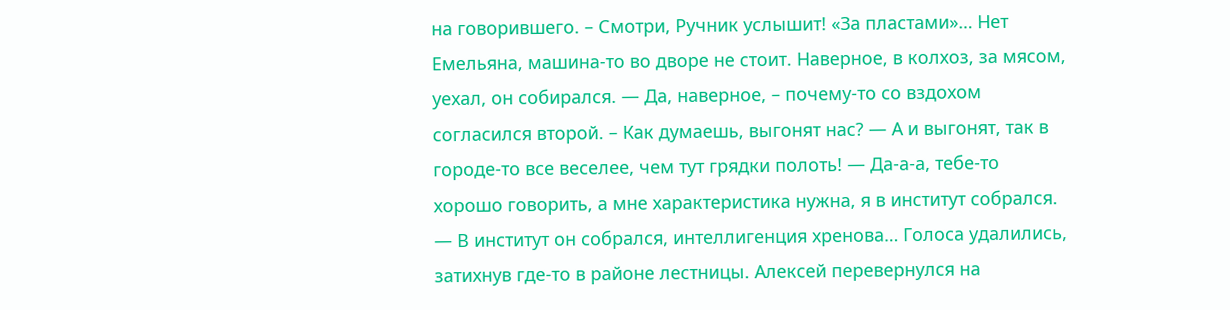на говорившего. – Смотри, Ручник услышит! «За пластами»… Нет Емельяна, машина-то во дворе не стоит. Наверное, в колхоз, за мясом, уехал, он собирался. — Да, наверное, – почему-то со вздохом согласился второй. – Как думаешь, выгонят нас? — А и выгонят, так в городе-то все веселее, чем тут грядки полоть! — Да-а-а, тебе-то хорошо говорить, а мне характеристика нужна, я в институт собрался. — В институт он собрался, интеллигенция хренова… Голоса удалились, затихнув где-то в районе лестницы. Алексей перевернулся на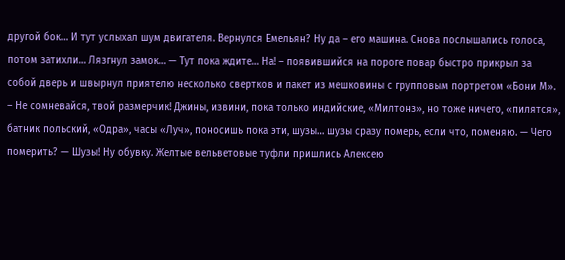другой бок… И тут услыхал шум двигателя. Вернулся Емельян? Ну да – его машина. Снова послышались голоса, потом затихли… Лязгнул замок… — Тут пока ждите… На! – появившийся на пороге повар быстро прикрыл за собой дверь и швырнул приятелю несколько свертков и пакет из мешковины с групповым портретом «Бони М». – Не сомневайся, твой размерчик! Джины, извини, пока только индийские, «Милтонз», но тоже ничего, «пилятся», батник польский, «Одра», часы «Луч», поносишь пока эти, шузы… шузы сразу померь, если что, поменяю. — Чего померить? — Шузы! Ну обувку. Желтые вельветовые туфли пришлись Алексею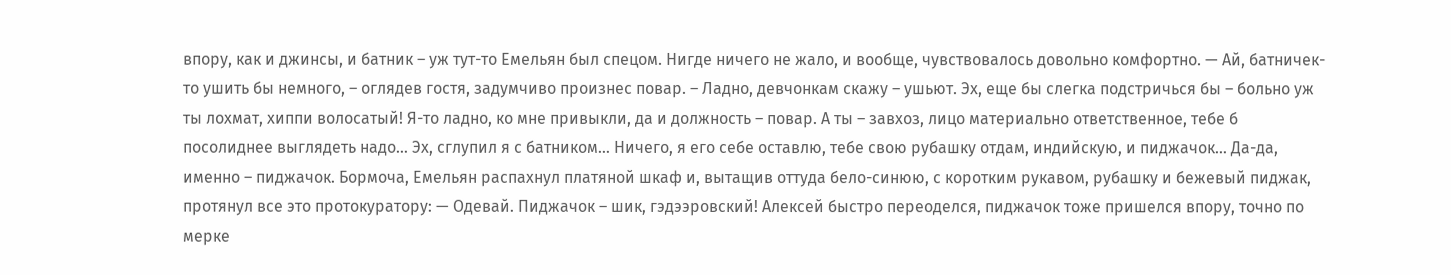впору, как и джинсы, и батник – уж тут-то Емельян был спецом. Нигде ничего не жало, и вообще, чувствовалось довольно комфортно. — Ай, батничек-то ушить бы немного, – оглядев гостя, задумчиво произнес повар. – Ладно, девчонкам скажу – ушьют. Эх, еще бы слегка подстричься бы – больно уж ты лохмат, хиппи волосатый! Я-то ладно, ко мне привыкли, да и должность – повар. А ты – завхоз, лицо материально ответственное, тебе б посолиднее выглядеть надо… Эх, сглупил я с батником… Ничего, я его себе оставлю, тебе свою рубашку отдам, индийскую, и пиджачок… Да-да, именно – пиджачок. Бормоча, Емельян распахнул платяной шкаф и, вытащив оттуда бело-синюю, с коротким рукавом, рубашку и бежевый пиджак, протянул все это протокуратору: — Одевай. Пиджачок – шик, гэдээровский! Алексей быстро переоделся, пиджачок тоже пришелся впору, точно по мерке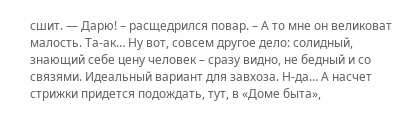сшит. — Дарю! – расщедрился повар. – А то мне он великоват малость. Та-ак… Ну вот, совсем другое дело: солидный, знающий себе цену человек – сразу видно, не бедный и со связями. Идеальный вариант для завхоза. Н-да… А насчет стрижки придется подождать, тут, в «Доме быта»,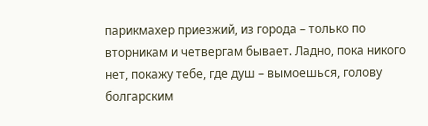парикмахер приезжий, из города – только по вторникам и четвергам бывает. Ладно, пока никого нет, покажу тебе, где душ – вымоешься, голову болгарским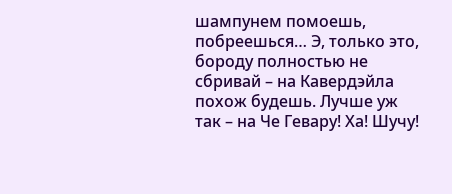шампунем помоешь, побреешься… Э, только это, бороду полностью не сбривай – на Кавердэйла похож будешь. Лучше уж так – на Че Гевару! Ха! Шучу!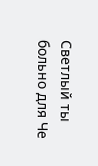Светлый ты больно для Че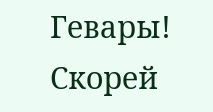Гевары! Скорей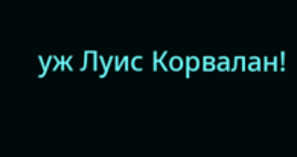уж Луис Корвалан!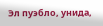Эл пуэбло, унида,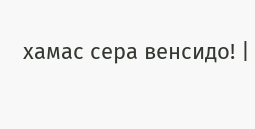хамас сера венсидо! |